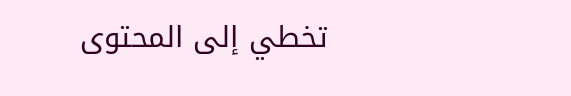تخطي إلى المحتوى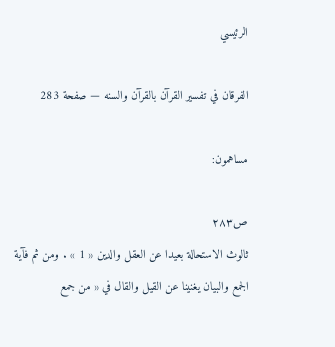الرئيسي

الفرقان في تفسير القرآن بالقرآن والسنه — صفحة 283

مساهمون:

ص٢٨٣
ثالوث الاستحالة بعيدا عن العقل والدين « 1 » . ومن ثم فآية الجمع والبيان يغنينا عن القيل والقال في « من جمع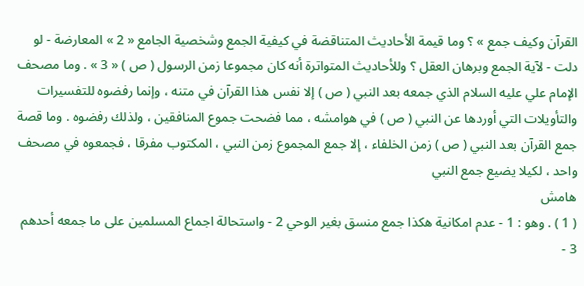القرآن وكيف جمع » ؟ وما قيمة الأحاديث المتناقضة في كيفية الجمع وشخصية الجامع « 2 » المعارضة - لو دلت - لآية الجمع وبرهان العقل ؟ وللأحاديث المتواترة أنه كان مجموعا زمن الرسول ( ص ) « 3 » . وما مصحف الإمام علي عليه السلام الذي جمعه بعد النبي ( ص ) إلا نفس هذا القرآن في متنه ، وإنما رفضوه للتفسيرات والتأويلات التي أوردها عن النبي ( ص ) في هوامشه ، مما فضحت جموع المنافقين ، ولذلك رفضوه . وما قصة جمع القرآن بعد النبي ( ص ) زمن الخلفاء ، إلا جمع المجموع زمن النبي ، المكتوب مفرقا ، فجمعوه في مصحف واحد ، لكيلا يضيع جمع النبي
هامش
( 1 ) . وهو : 1 - عدم امكانية هكذا جمع منسق بغير الوحي 2 - واستحالة اجماع المسلمين على ما جمعه أحدهم 3 -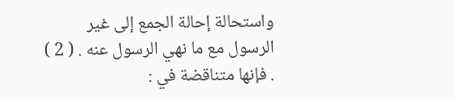واستحالة إحالة الجمع إلى غير الرسول مع ما نهي الرسول عنه . ( 2 ) . فإنها متناقضة في :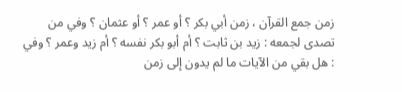زمن جمع القرآن ، زمن أبي بكر ؟ أو عمر ؟ أو عثمان ؟ وفي من تصدى لجمعه : زيد بن ثابت ؟ أم أبو بكر نفسه ؟ أم زيد وعمر ؟ وفي : هل بقي من الآيات ما لم يدون إلى زمن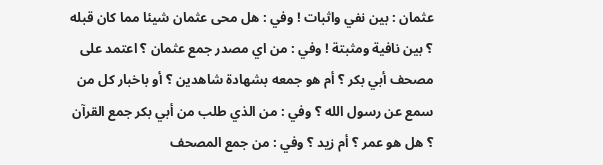عثمان : بين نفي واثبات ! وفي : هل محى عثمان شيئا مما كان قبله ؟ بين نافية ومثبتة ! وفي : من اي مصدر جمع عثمان ؟ اعتمد على مصحف أبي بكر ؟ أم هو جمعه بشهادة شاهدين ؟ أو باخبار كل من سمع عن رسول الله ؟ وفي : من الذي طلب من أبي بكر جمع القرآن ؟ هل هو عمر ؟ أم زيد ؟ وفي : من جمع المصحف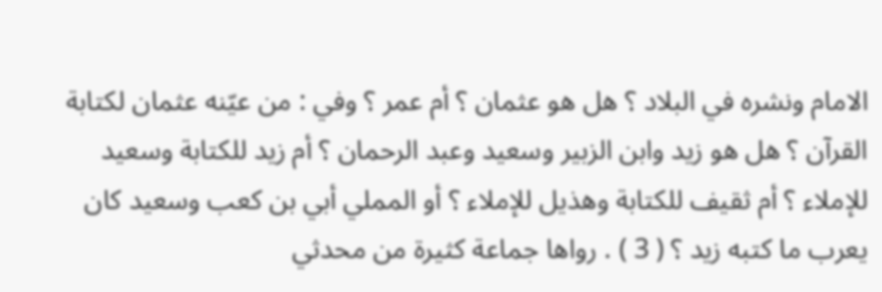الامام ونشره في البلاد ؟ هل هو عثمان ؟ أم عمر ؟ وفي : من عيّنه عثمان لكتابة القرآن ؟ هل هو زيد وابن الزبير وسعيد وعبد الرحمان ؟ أم زيد للكتابة وسعيد للإملاء ؟ أم ثقيف للكتابة وهذيل للإملاء ؟ أو المملي أبي بن كعب وسعيد كان يعرب ما كتبه زيد ؟ ( 3 ) . رواها جماعة كثيرة من محدثي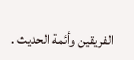الفريقين وأئمة الحديث .